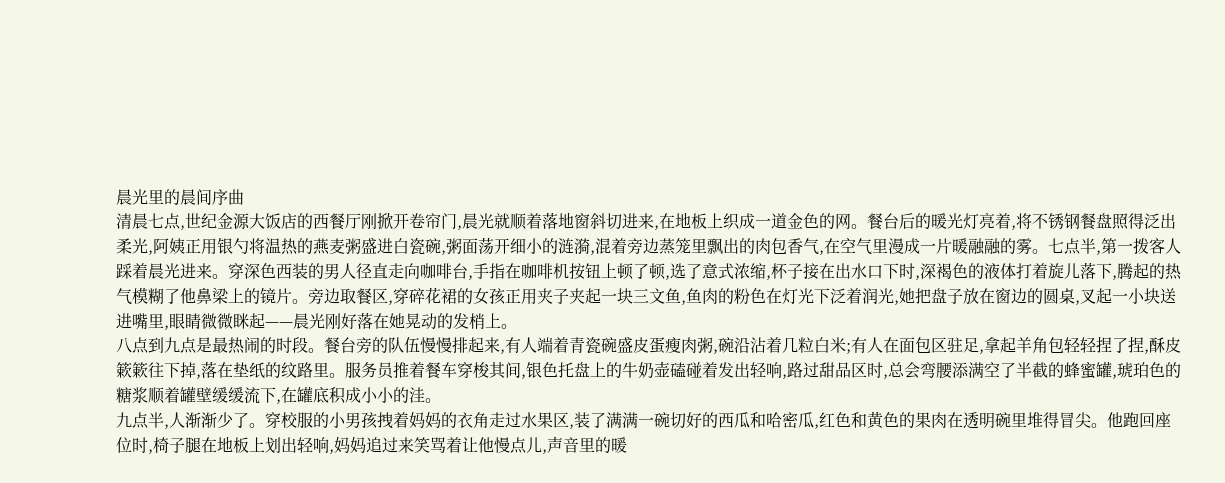晨光里的晨间序曲
清晨七点,世纪金源大饭店的西餐厅刚掀开卷帘门,晨光就顺着落地窗斜切进来,在地板上织成一道金色的网。餐台后的暖光灯亮着,将不锈钢餐盘照得泛出柔光,阿姨正用银勺将温热的燕麦粥盛进白瓷碗,粥面荡开细小的涟漪,混着旁边蒸笼里飘出的肉包香气,在空气里漫成一片暖融融的雾。七点半,第一拨客人踩着晨光进来。穿深色西装的男人径直走向咖啡台,手指在咖啡机按钮上顿了顿,选了意式浓缩,杯子接在出水口下时,深褐色的液体打着旋儿落下,腾起的热气模糊了他鼻梁上的镜片。旁边取餐区,穿碎花裙的女孩正用夹子夹起一块三文鱼,鱼肉的粉色在灯光下泛着润光,她把盘子放在窗边的圆桌,叉起一小块送进嘴里,眼睛微微眯起——晨光刚好落在她晃动的发梢上。
八点到九点是最热闹的时段。餐台旁的队伍慢慢排起来,有人端着青瓷碗盛皮蛋瘦肉粥,碗沿沾着几粒白米;有人在面包区驻足,拿起羊角包轻轻捏了捏,酥皮簌簌往下掉,落在垫纸的纹路里。服务员推着餐车穿梭其间,银色托盘上的牛奶壶磕碰着发出轻响,路过甜品区时,总会弯腰添满空了半截的蜂蜜罐,琥珀色的糖浆顺着罐壁缓缓流下,在罐底积成小小的洼。
九点半,人渐渐少了。穿校服的小男孩拽着妈妈的衣角走过水果区,装了满满一碗切好的西瓜和哈密瓜,红色和黄色的果肉在透明碗里堆得冒尖。他跑回座位时,椅子腿在地板上划出轻响,妈妈追过来笑骂着让他慢点儿,声音里的暖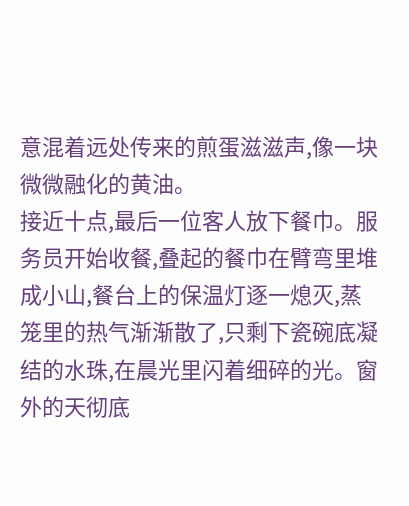意混着远处传来的煎蛋滋滋声,像一块微微融化的黄油。
接近十点,最后一位客人放下餐巾。服务员开始收餐,叠起的餐巾在臂弯里堆成小山,餐台上的保温灯逐一熄灭,蒸笼里的热气渐渐散了,只剩下瓷碗底凝结的水珠,在晨光里闪着细碎的光。窗外的天彻底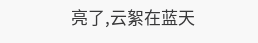亮了,云絮在蓝天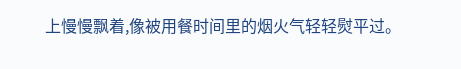上慢慢飘着,像被用餐时间里的烟火气轻轻熨平过。